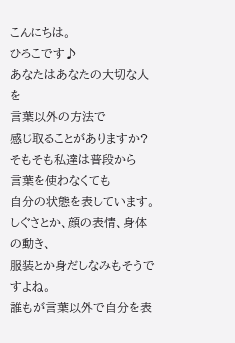こんにちは。
ひろこです♪
あなたはあなたの大切な人を
言葉以外の方法で
感じ取ることがありますか?
そもそも私達は普段から
言葉を使わなくても
自分の状態を表しています。
しぐさとか、顔の表情、身体の動き、
服装とか身だしなみもそうですよね。
誰もが言葉以外で自分を表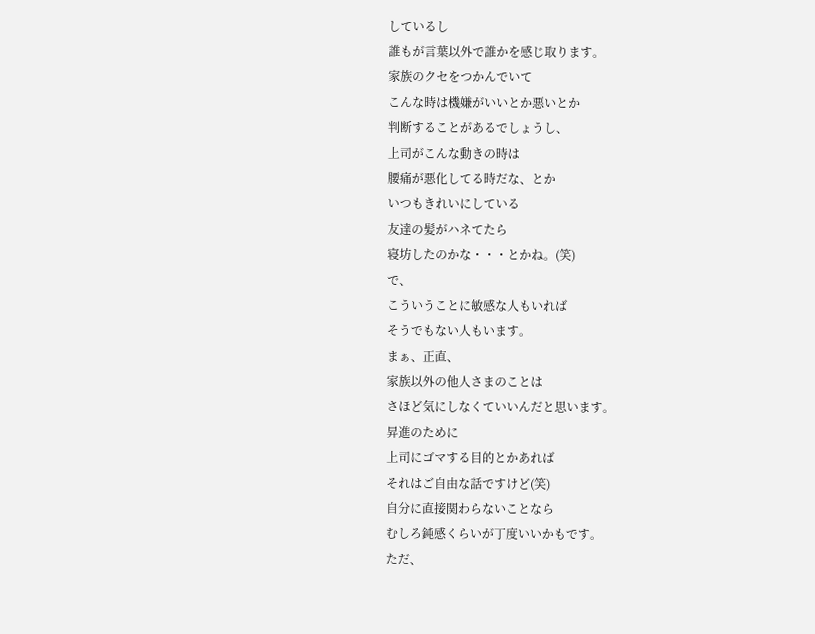しているし
誰もが言葉以外で誰かを感じ取ります。
家族のクセをつかんでいて
こんな時は機嫌がいいとか悪いとか
判断することがあるでしょうし、
上司がこんな動きの時は
腰痛が悪化してる時だな、とか
いつもきれいにしている
友達の髪がハネてたら
寝坊したのかな・・・とかね。(笑)
で、
こういうことに敏感な人もいれば
そうでもない人もいます。
まぁ、正直、
家族以外の他人さまのことは
さほど気にしなくていいんだと思います。
昇進のために
上司にゴマする目的とかあれば
それはご自由な話ですけど(笑)
自分に直接関わらないことなら
むしろ鈍感くらいが丁度いいかもです。
ただ、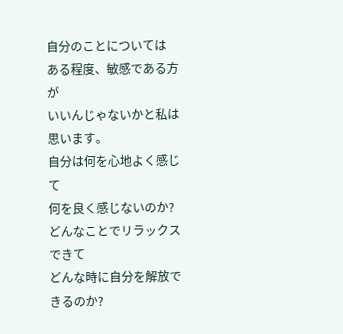自分のことについては
ある程度、敏感である方が
いいんじゃないかと私は思います。
自分は何を心地よく感じて
何を良く感じないのか?
どんなことでリラックスできて
どんな時に自分を解放できるのか?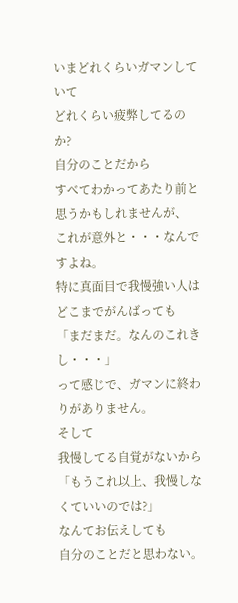いまどれくらいガマンしていて
どれくらい疲弊してるのか?
自分のことだから
すべてわかってあたり前と
思うかもしれませんが、
これが意外と・・・なんですよね。
特に真面目で我慢強い人は
どこまでがんばっても
「まだまだ。なんのこれきし・・・」
って感じで、ガマンに終わりがありません。
そして
我慢してる自覚がないから
「もうこれ以上、我慢しなくていいのでは?」
なんてお伝えしても
自分のことだと思わない。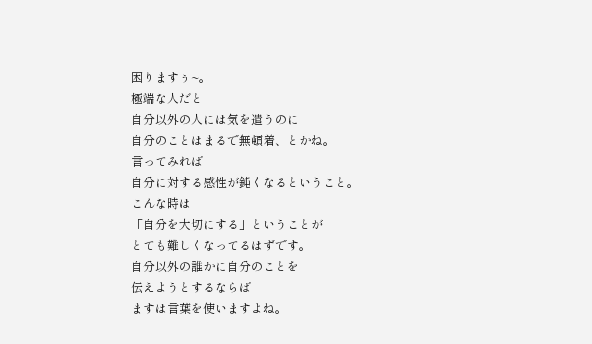困りますぅ~。
極端な人だと
自分以外の人には気を遣うのに
自分のことはまるで無頓着、とかね。
言ってみれば
自分に対する感性が鈍くなるということ。
こんな時は
「自分を大切にする」ということが
とても難しくなってるはずです。
自分以外の誰かに自分のことを
伝えようとするならば
ますは言葉を使いますよね。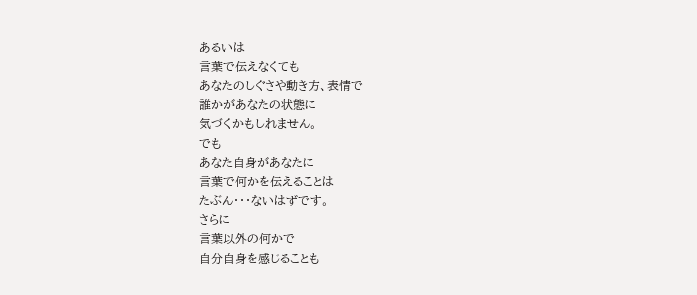あるいは
言葉で伝えなくても
あなたのしぐさや動き方、表情で
誰かがあなたの状態に
気づくかもしれません。
でも
あなた自身があなたに
言葉で何かを伝えることは
たぶん・・・ないはずです。
さらに
言葉以外の何かで
自分自身を感じることも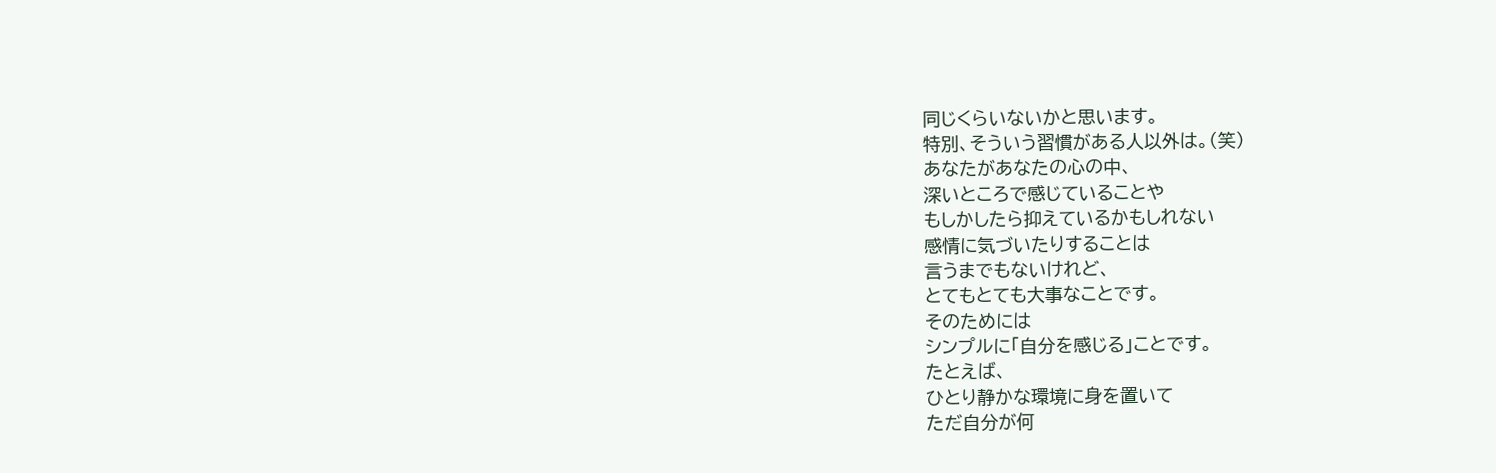同じくらいないかと思います。
特別、そういう習慣がある人以外は。(笑)
あなたがあなたの心の中、
深いところで感じていることや
もしかしたら抑えているかもしれない
感情に気づいたりすることは
言うまでもないけれど、
とてもとても大事なことです。
そのためには
シンプルに「自分を感じる」ことです。
たとえば、
ひとり静かな環境に身を置いて
ただ自分が何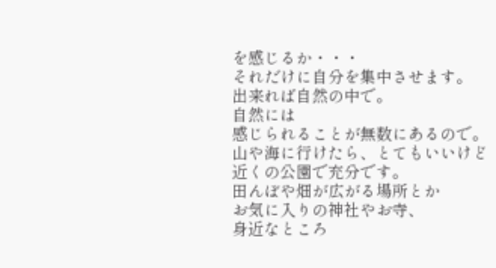を感じるか・・・
それだけに自分を集中させます。
出来れば自然の中で。
自然には
感じられることが無数にあるので。
山や海に行けたら、とてもいいけど
近くの公園で充分です。
田んぼや畑が広がる場所とか
お気に入りの神社やお寺、
身近なところ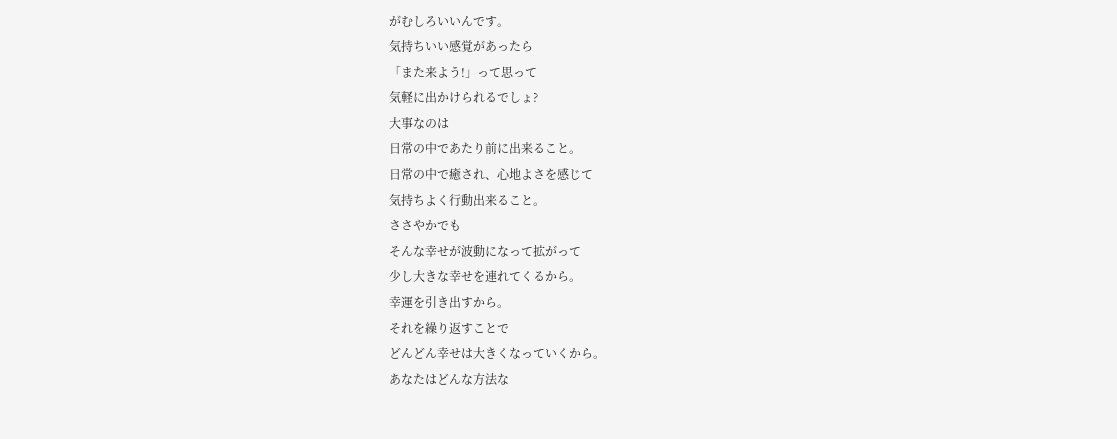がむしろいいんです。
気持ちいい感覚があったら
「また来よう!」って思って
気軽に出かけられるでしょ?
大事なのは
日常の中であたり前に出来ること。
日常の中で癒され、心地よさを感じて
気持ちよく行動出来ること。
ささやかでも
そんな幸せが波動になって拡がって
少し大きな幸せを連れてくるから。
幸運を引き出すから。
それを繰り返すことで
どんどん幸せは大きくなっていくから。
あなたはどんな方法な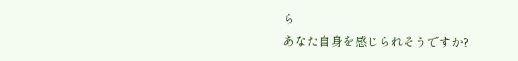ら
あなた自身を感じられそうですか?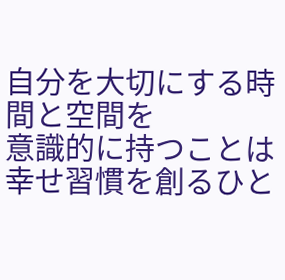自分を大切にする時間と空間を
意識的に持つことは
幸せ習慣を創るひと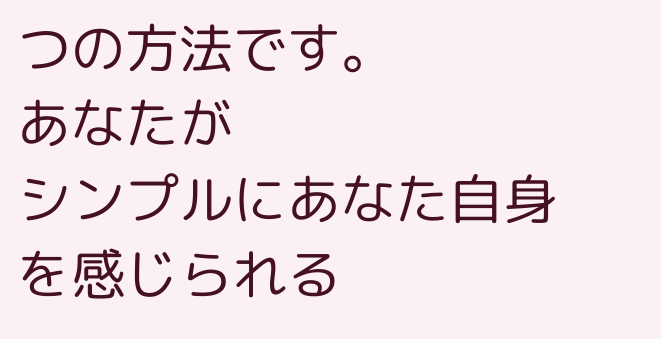つの方法です。
あなたが
シンプルにあなた自身を感じられる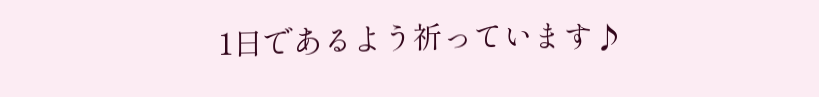1日であるよう祈っています♪